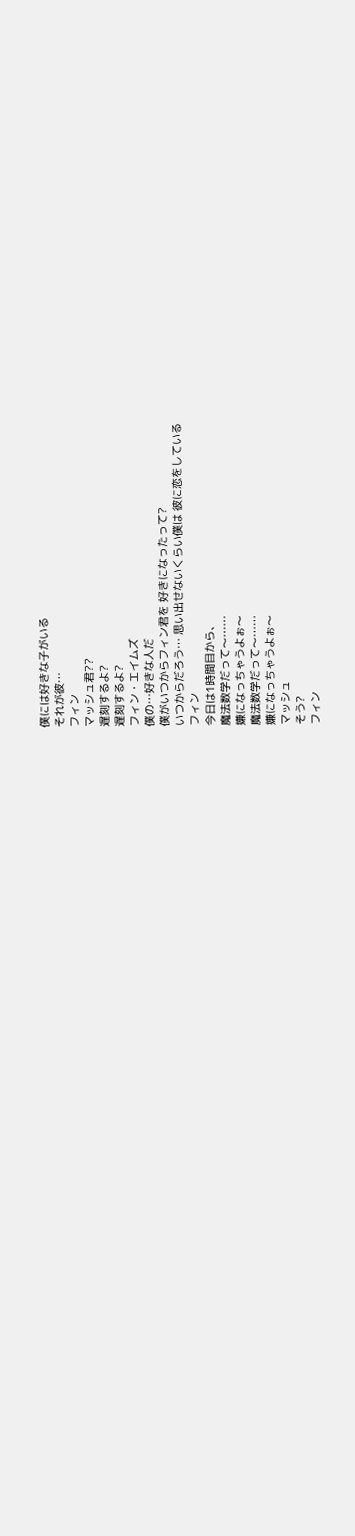僕には好きな子がいる
それが彼…
フィン
マッシュ君??
遅刻するよ?
遅刻するよ?
フィン・エイムズ
僕の…好きな人だ
僕がいつからフィン君を 好きになったって?
いつからだろう… 思い出せないくらい僕は 彼に恋をしている
フィン
今日は1時間目から、
魔法数学だって〜……
嫌になっちゃうよぉ〜
魔法数学だって〜……
嫌になっちゃうよぉ〜
マッシュ
そう?
フィン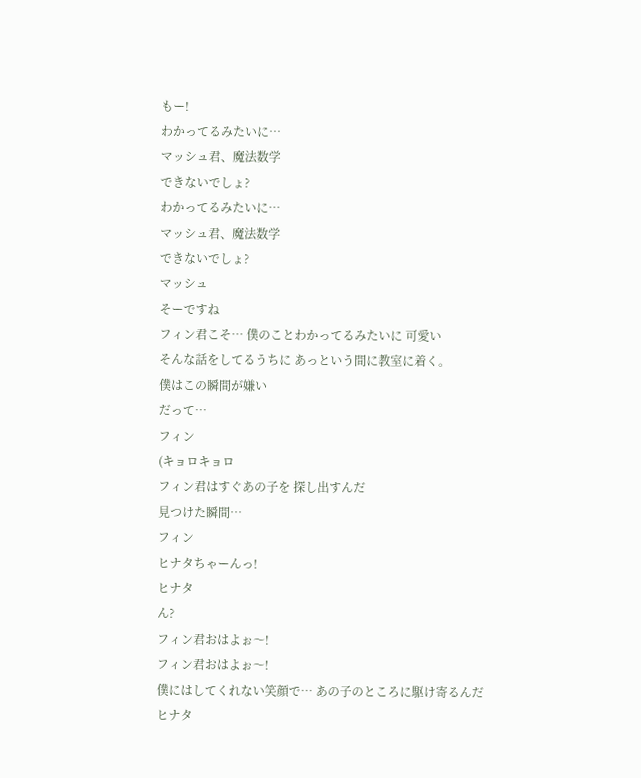もー!
わかってるみたいに…
マッシュ君、魔法数学
できないでしょ?
わかってるみたいに…
マッシュ君、魔法数学
できないでしょ?
マッシュ
そーですね
フィン君こそ… 僕のことわかってるみたいに 可愛い
そんな話をしてるうちに あっという間に教室に着く。
僕はこの瞬間が嫌い
だって…
フィン
(キョロキョロ
フィン君はすぐあの子を 探し出すんだ
見つけた瞬間…
フィン
ヒナタちゃーんっ!
ヒナタ
ん?
フィン君おはよぉ〜!
フィン君おはよぉ〜!
僕にはしてくれない笑顔で… あの子のところに駆け寄るんだ
ヒナタ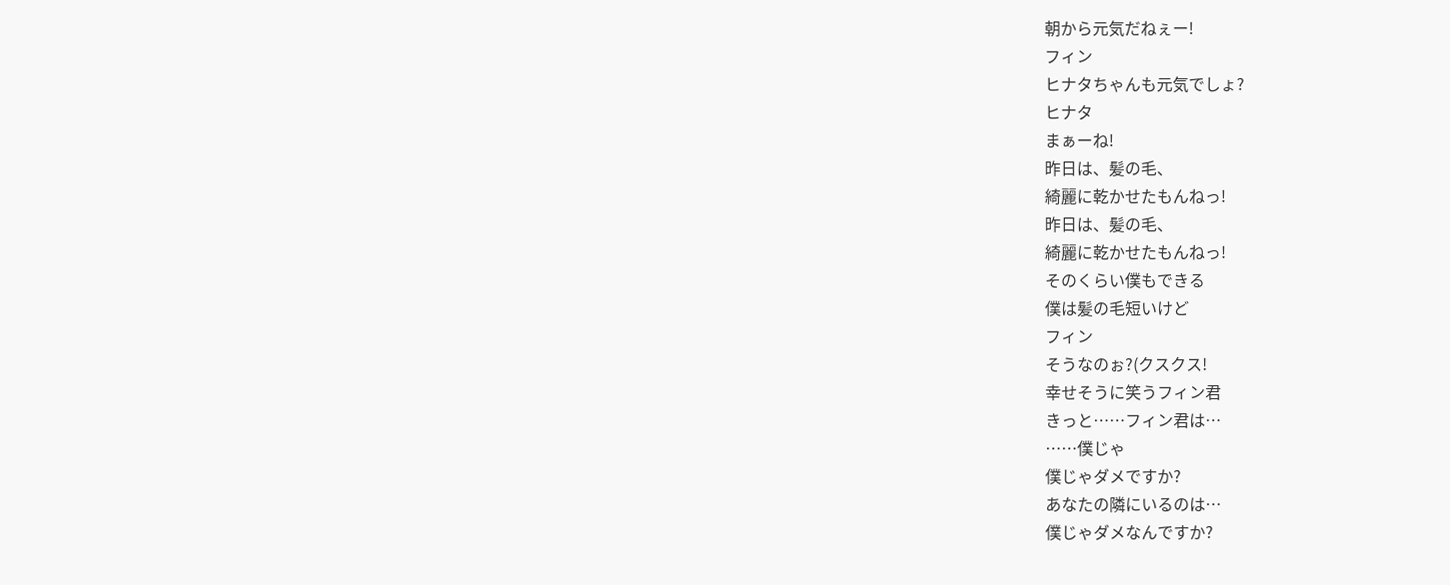朝から元気だねぇー!
フィン
ヒナタちゃんも元気でしょ?
ヒナタ
まぁーね!
昨日は、髪の毛、
綺麗に乾かせたもんねっ!
昨日は、髪の毛、
綺麗に乾かせたもんねっ!
そのくらい僕もできる
僕は髪の毛短いけど
フィン
そうなのぉ?(クスクス!
幸せそうに笑うフィン君
きっと……フィン君は…
……僕じゃ
僕じゃダメですか?
あなたの隣にいるのは…
僕じゃダメなんですか?